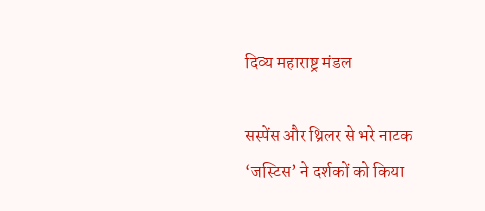दिव्य महाराष्ट्र मंडल

सस्पेंस और थ्रिलर से भरे नाटक ‘जस्टिस’ ने दर्शकों को किया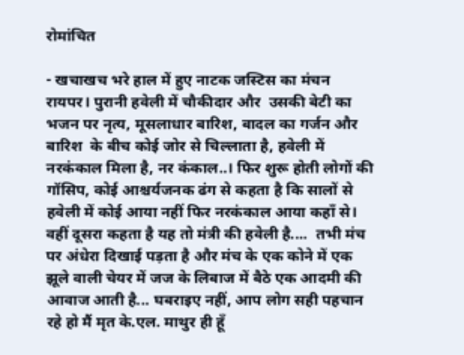रोमांचित

- खचाखच भरे हाल में हुए नाटक जस्टिस का मंचन
रायपर। पुरानी हवेली में चौकीदार और  उसकी बेटी का भजन पर नृत्य, मूसलाधार बारिश, बादल का गर्जन और बारिश  के बीच कोई जोर से चिल्लाता है, हवेली में नरकंकाल मिला है, नर कंकाल..। फिर शुरू होती लोगों की गॉसिप, कोई आश्चर्यजनक ढंग से कहता है कि सालों से हवेली में कोई आया नहीं फिर नरकंकाल आया कहाँ से। वहीं दूसरा कहता है यह तो मंत्री की हवेली है....  तभी मंच पर अंधेरा दिखाई पड़ता है और मंच के एक कोने में एक झूले वाली चेयर में जज के लिबाज में बैठे एक आदमी की आवाज आती है... घबराइए नहीं, आप लोग सही पहचान रहे हो मैं मृत के.एल. माथुर ही हूँ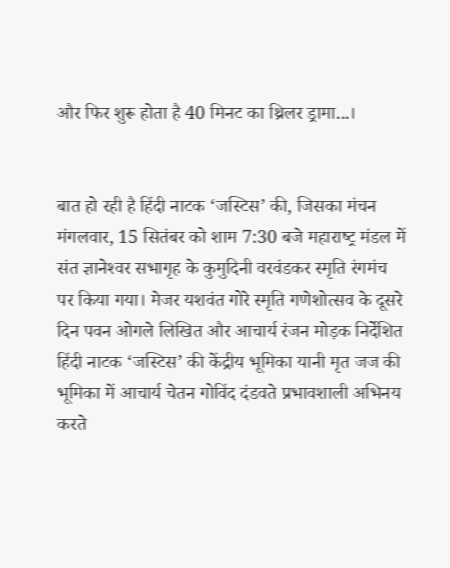और फिर शुरू होता है 40 मिनट का थ्रिलर ड्रामा...।


बात हो रही है हिंदी नाटक ‘जस्टिस’ की, जिसका मंचन मंगलवार, 15 सितंबर को शाम 7:30 बजे महाराष्‍ट्र मंडल में संत ज्ञानेश्‍वर सभागृह के कुमुदिनी वरवंडकर स्‍मृति रंगमंच पर किया गया। मेजर यशवंत गोरे स्‍मृति गणेशोत्‍सव के दूसरे दिन पवन ओगले लिखित और आचार्य रंजन मोड़क निर्देशित हिंदी नाटक ‘जस्टिस’ की केंद्रीय भूमिका यानी मृत जज की भूमिका में आचार्य चेतन गोविंद दंडवते प्रभावशाली अभिनय करते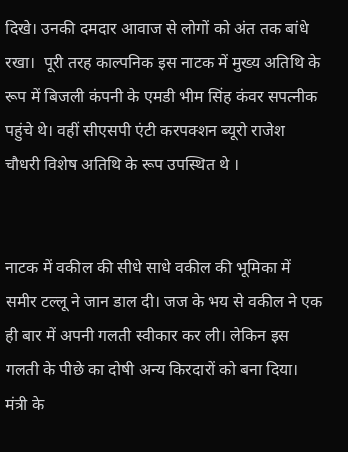दिखे। उनकी दमदार आवाज से लोगों को अंत तक बांधे रखा।  पूरी तरह काल्पनिक इस नाटक में मुख्य अतिथि के रूप में बिजली कंपनी के एमडी भीम सिंह कंवर सपत्नीक पहुंचे थे। वहीं सीएसपी एंटी करपक्शन ब्यूरो राजेश चौधरी विशेष अतिथि के रूप उपस्थित थे ।


नाटक में वकील की सीधे साधे वकील की भूमिका में समीर टल्लू ने जान डाल दी। जज के भय से वकील ने एक ही बार में अपनी गलती स्वीकार कर ली। लेकिन इस गलती के पीछे का दोषी अन्य किरदारों को बना दिया। मंत्री के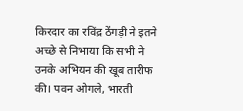किरदार का रविंद्र ठेंगड़ी ने इतने अच्छे से निभाया कि सभी ने उनके अभियन की खूब तारीफ की। पवन ओगले, भारती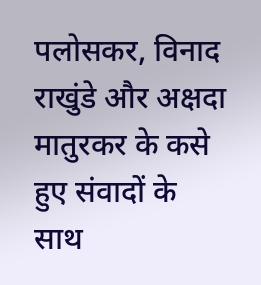पलोसकर, विनाद राखुंडे और अक्षदा मातुरकर के कसे हुए संवादों के साथ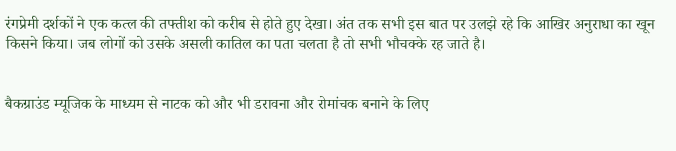रंगप्रेमी दर्शकों ने एक कत्‍ल की तफ्तीश को करीब से होते हुए देखा। अंत तक सभी इस बात पर उलझे रहे कि आखिर अनुराधा का खून किसने किया। जब लोगों को उसके असली कातिल का पता चलता है तो सभी भौचक्के रह जाते है।


बैकग्राउंड म्‍यूजिक के माध्‍यम से नाटक को और भी डरावना और रोमांचक बनाने के लिए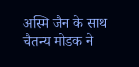अस्मि जैन के साथ चैतन्‍य मोडक ने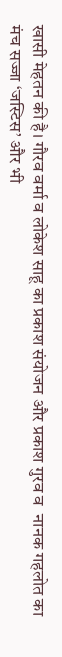खासी मेहतन की है। गौरव वर्मा व लोकेश साहू का प्रकाश संयोजन और प्रकाश गुरव व  नानक गहलोत का मंच सज्जा ‘जस्टिस’ और भी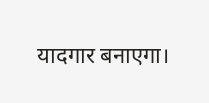यादगार बनाएगा।